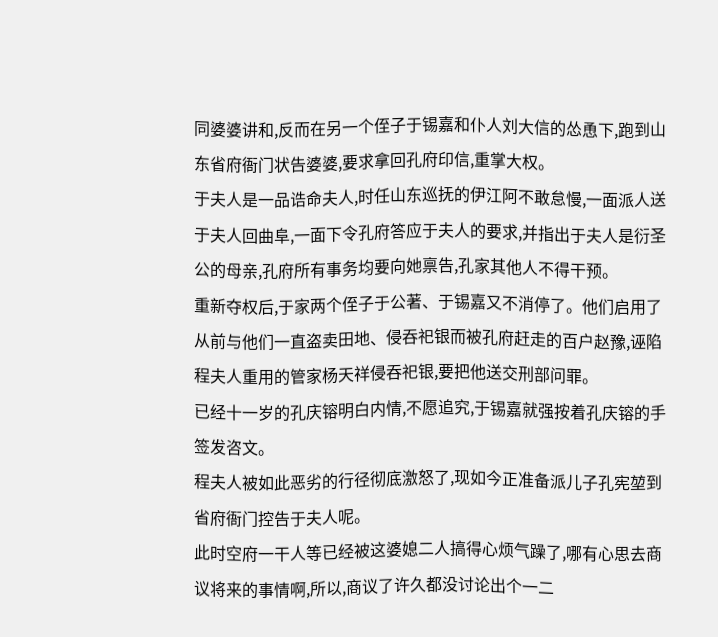同婆婆讲和,反而在另一个侄子于锡嘉和仆人刘大信的怂恿下,跑到山东省府衙门状告婆婆,要求拿回孔府印信,重掌大权。
于夫人是一品诰命夫人,时任山东巡抚的伊江阿不敢怠慢,一面派人送于夫人回曲阜,一面下令孔府答应于夫人的要求,并指出于夫人是衍圣公的母亲,孔府所有事务均要向她禀告,孔家其他人不得干预。
重新夺权后,于家两个侄子于公著、于锡嘉又不消停了。他们启用了从前与他们一直盗卖田地、侵吞祀银而被孔府赶走的百户赵豫,诬陷程夫人重用的管家杨天祥侵吞祀银,要把他送交刑部问罪。
已经十一岁的孔庆镕明白内情,不愿追究,于锡嘉就强按着孔庆镕的手签发咨文。
程夫人被如此恶劣的行径彻底激怒了,现如今正准备派儿子孔宪堃到省府衙门控告于夫人呢。
此时空府一干人等已经被这婆媳二人搞得心烦气躁了,哪有心思去商议将来的事情啊,所以,商议了许久都没讨论出个一二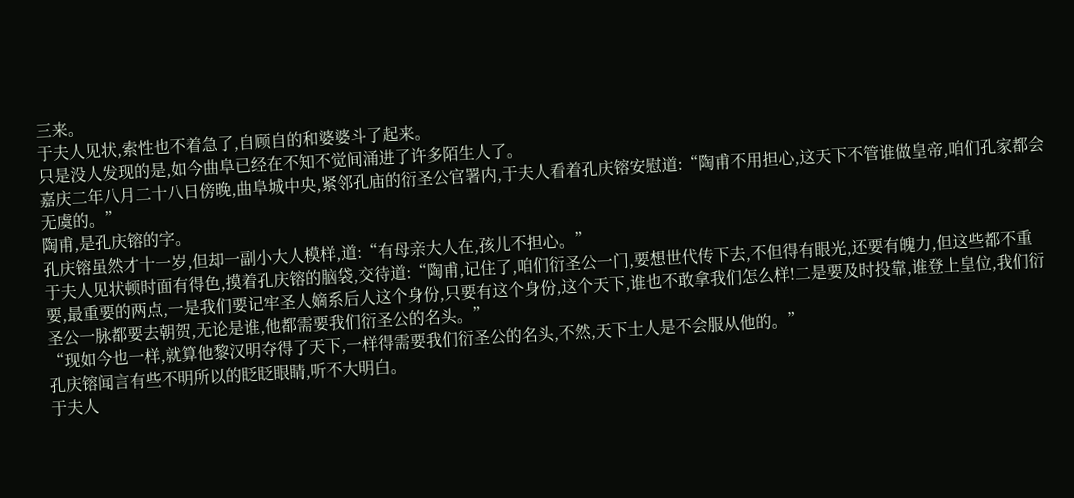三来。
于夫人见状,索性也不着急了,自顾自的和婆婆斗了起来。
只是没人发现的是,如今曲阜已经在不知不觉间涌进了许多陌生人了。
嘉庆二年八月二十八日傍晚,曲阜城中央,紧邻孔庙的衍圣公官署内,于夫人看着孔庆镕安慰道:“陶甫不用担心,这天下不管谁做皇帝,咱们孔家都会无虞的。”
陶甫,是孔庆镕的字。
孔庆镕虽然才十一岁,但却一副小大人模样,道:“有母亲大人在,孩儿不担心。”
于夫人见状顿时面有得色,摸着孔庆镕的脑袋,交待道:“陶甫,记住了,咱们衍圣公一门,要想世代传下去,不但得有眼光,还要有魄力,但这些都不重要,最重要的两点,一是我们要记牢圣人嫡系后人这个身份,只要有这个身份,这个天下,谁也不敢拿我们怎么样!二是要及时投靠,谁登上皇位,我们衍圣公一脉都要去朝贺,无论是谁,他都需要我们衍圣公的名头。”
“现如今也一样,就算他黎汉明夺得了天下,一样得需要我们衍圣公的名头,不然,天下士人是不会服从他的。”
孔庆镕闻言有些不明所以的眨眨眼睛,听不大明白。
于夫人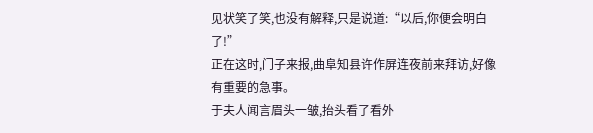见状笑了笑,也没有解释,只是说道:“以后,你便会明白了!”
正在这时,门子来报,曲阜知县许作屏连夜前来拜访,好像有重要的急事。
于夫人闻言眉头一皱,抬头看了看外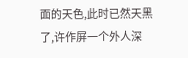面的天色,此时已然天黑了,许作屏一个外人深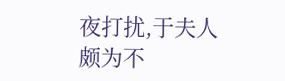夜打扰,于夫人颇为不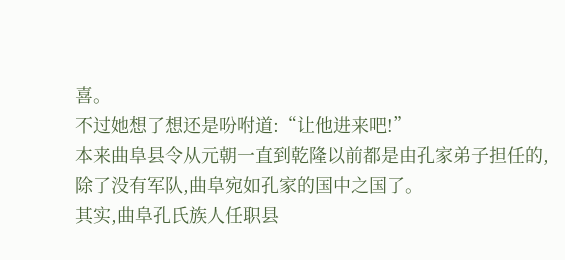喜。
不过她想了想还是吩咐道:“让他进来吧!”
本来曲阜县令从元朝一直到乾隆以前都是由孔家弟子担任的,除了没有军队,曲阜宛如孔家的国中之国了。
其实,曲阜孔氏族人任职县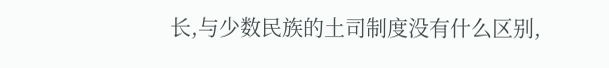长,与少数民族的土司制度没有什么区别,